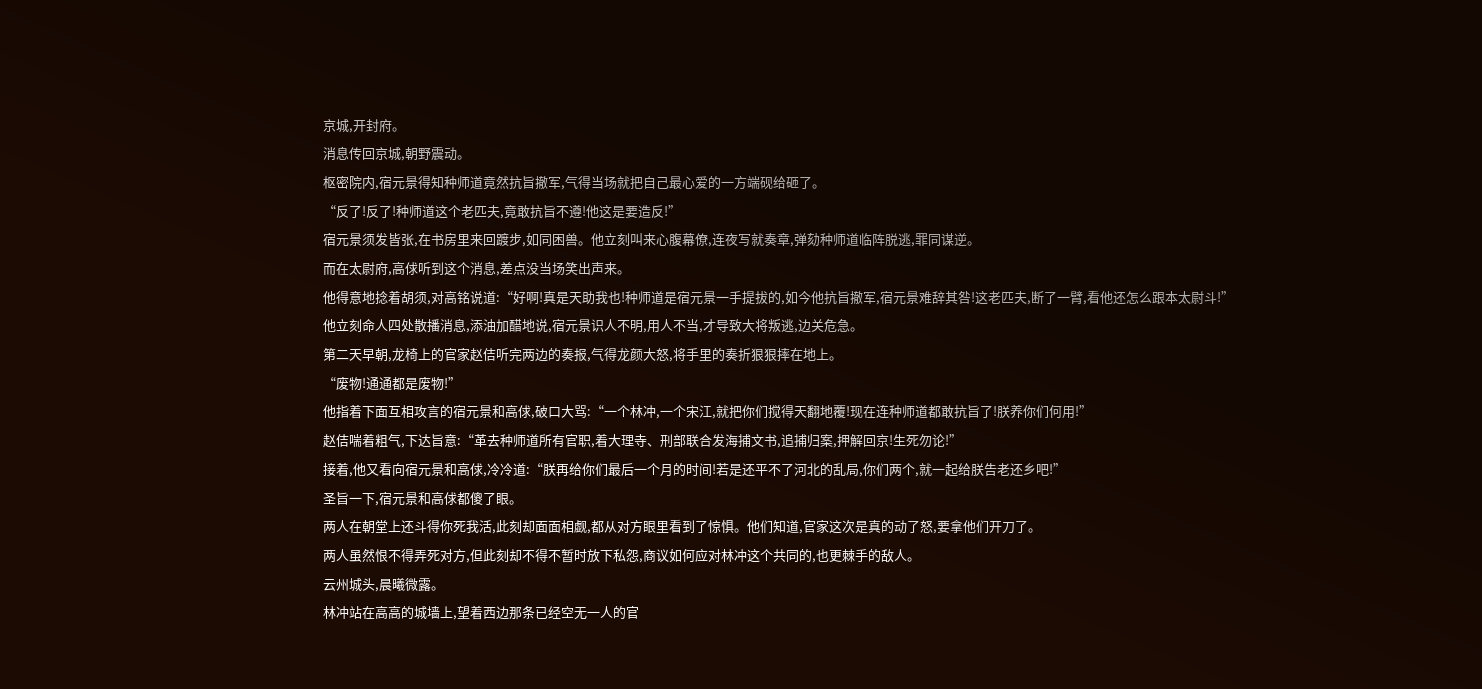京城,开封府。
消息传回京城,朝野震动。
枢密院内,宿元景得知种师道竟然抗旨撤军,气得当场就把自己最心爱的一方端砚给砸了。
“反了!反了!种师道这个老匹夫,竟敢抗旨不遵!他这是要造反!”
宿元景须发皆张,在书房里来回踱步,如同困兽。他立刻叫来心腹幕僚,连夜写就奏章,弹劾种师道临阵脱逃,罪同谋逆。
而在太尉府,高俅听到这个消息,差点没当场笑出声来。
他得意地捻着胡须,对高铭说道:“好啊!真是天助我也!种师道是宿元景一手提拔的,如今他抗旨撤军,宿元景难辞其咎!这老匹夫,断了一臂,看他还怎么跟本太尉斗!”
他立刻命人四处散播消息,添油加醋地说,宿元景识人不明,用人不当,才导致大将叛逃,边关危急。
第二天早朝,龙椅上的官家赵佶听完两边的奏报,气得龙颜大怒,将手里的奏折狠狠摔在地上。
“废物!通通都是废物!”
他指着下面互相攻言的宿元景和高俅,破口大骂:“一个林冲,一个宋江,就把你们搅得天翻地覆!现在连种师道都敢抗旨了!朕养你们何用!”
赵佶喘着粗气,下达旨意:“革去种师道所有官职,着大理寺、刑部联合发海捕文书,追捕归案,押解回京!生死勿论!”
接着,他又看向宿元景和高俅,冷冷道:“朕再给你们最后一个月的时间!若是还平不了河北的乱局,你们两个,就一起给朕告老还乡吧!”
圣旨一下,宿元景和高俅都傻了眼。
两人在朝堂上还斗得你死我活,此刻却面面相觑,都从对方眼里看到了惊惧。他们知道,官家这次是真的动了怒,要拿他们开刀了。
两人虽然恨不得弄死对方,但此刻却不得不暂时放下私怨,商议如何应对林冲这个共同的,也更棘手的敌人。
云州城头,晨曦微露。
林冲站在高高的城墙上,望着西边那条已经空无一人的官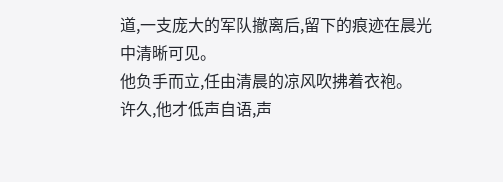道,一支庞大的军队撤离后,留下的痕迹在晨光中清晰可见。
他负手而立,任由清晨的凉风吹拂着衣袍。
许久,他才低声自语,声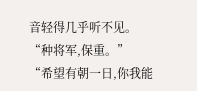音轻得几乎听不见。
“种将军,保重。”
“希望有朝一日,你我能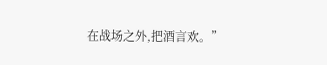在战场之外,把酒言欢。”